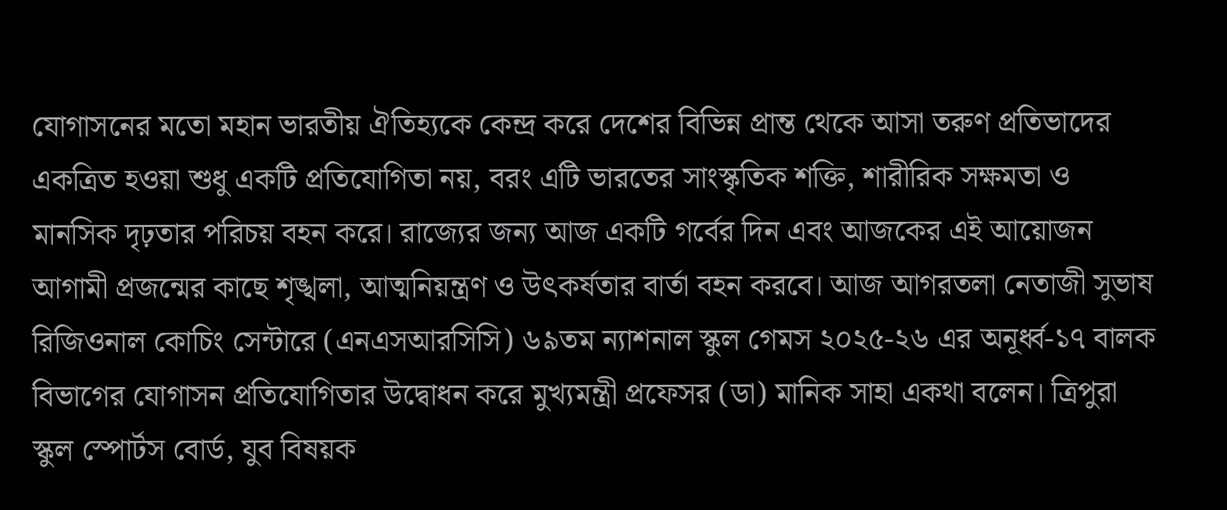যোগাসনের মতো মহান ভারতীয় ঐতিহ্যকে কেন্দ্র করে দেশের বিভিন্ন প্রান্ত থেকে আসা তরুণ প্রতিভাদের একত্রিত হওয়া শুধু একটি প্রতিযোগিতা নয়, বরং এটি ভারতের সাংস্কৃতিক শক্তি, শারীরিক সক্ষমতা ও মানসিক দৃঢ়তার পরিচয় বহন করে। রাজ্যের জন্য আজ একটি গর্বের দিন এবং আজকের এই আয়োজন আগামী প্রজন্মের কাছে শৃঙ্খলা, আত্মনিয়ন্ত্রণ ও উৎকর্ষতার বার্তা বহন করবে। আজ আগরতলা নেতাজী সুভাষ রিজিওনাল কোচিং সেন্টারে (এনএসআরসিসি) ৬৯তম ন্যাশনাল স্কুল গেমস ২০২৫-২৬ এর অনূর্ধ্ব-১৭ বালক বিভাগের যোগাসন প্রতিযোগিতার উদ্বোধন করে মুখ্যমন্ত্রী প্রফেসর (ডা) মানিক সাহা একথা বলেন। ত্রিপুরা স্কুল স্পোর্টস বোর্ড, যুব বিষয়ক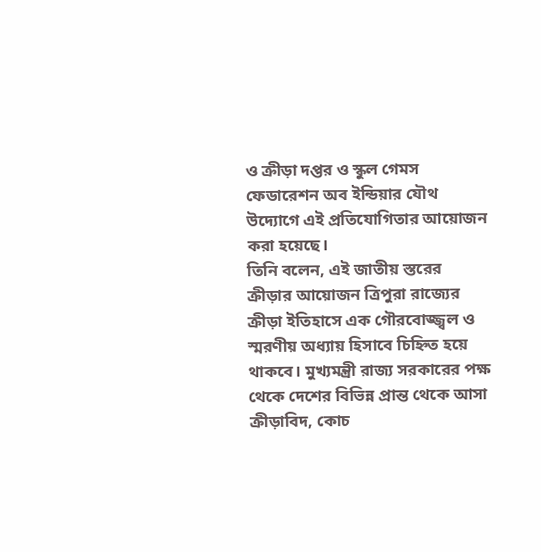ও ক্রীড়া দপ্তর ও স্কুল গেমস ফেডারেশন অব ইন্ডিয়ার যৌথ উদ্যোগে এই প্রতিযোগিতার আয়োজন করা হয়েছে।
তিনি বলেন, এই জাতীয় স্তরের ক্রীড়ার আয়োজন ত্রিপুরা রাজ্যের ক্রীড়া ইতিহাসে এক গৌরবোজ্জ্বল ও স্মরণীয় অধ্যায় হিসাবে চিহ্নিত হয়ে থাকবে। মুখ্যমন্ত্রী রাজ্য সরকারের পক্ষ থেকে দেশের বিভিন্ন প্রান্ত থেকে আসা ক্রীড়াবিদ, কোচ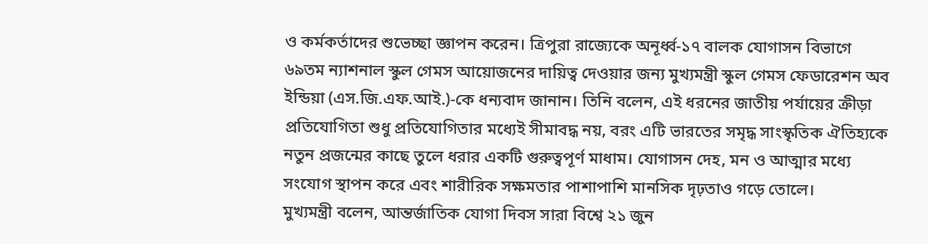ও কর্মকর্তাদের শুভেচ্ছা জ্ঞাপন করেন। ত্রিপুরা রাজ্যেকে অনূর্ধ্ব-১৭ বালক যোগাসন বিভাগে ৬৯তম ন্যাশনাল স্কুল গেমস আয়োজনের দায়িত্ব দেওয়ার জন্য মুখ্যমন্ত্রী স্কুল গেমস ফেডারেশন অব ইন্ডিয়া (এস.জি.এফ.আই.)-কে ধন্যবাদ জানান। তিনি বলেন, এই ধরনের জাতীয় পর্যায়ের ক্রীড়া প্রতিযোগিতা শুধু প্রতিযোগিতার মধ্যেই সীমাবদ্ধ নয়, বরং এটি ভারতের সমৃদ্ধ সাংস্কৃতিক ঐতিহ্যকে নতুন প্রজন্মের কাছে তুলে ধরার একটি গুরুত্বপূর্ণ মাধাম। যোগাসন দেহ, মন ও আত্মার মধ্যে সংযোগ স্থাপন করে এবং শারীরিক সক্ষমতার পাশাপাশি মানসিক দৃঢ়তাও গড়ে তোলে।
মুখ্যমন্ত্রী বলেন, আন্তর্জাতিক যোগা দিবস সারা বিশ্বে ২১ জুন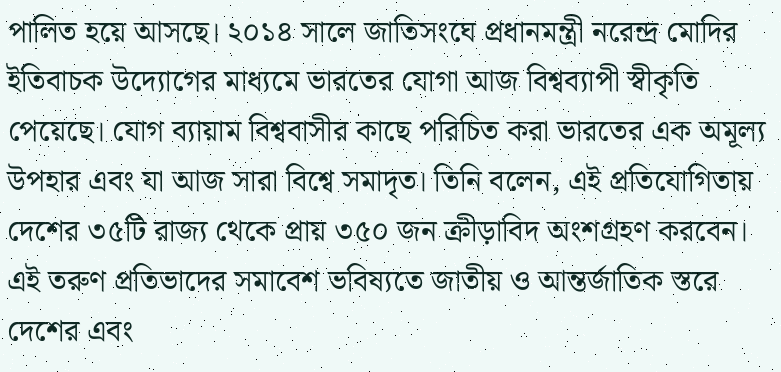পালিত হয়ে আসছে। ২০১৪ সালে জাতিসংঘে প্রধানমন্ত্রী নরেন্দ্র মোদির ইতিবাচক উদ্যোগের মাধ্যমে ভারতের যোগা আজ বিশ্বব্যাপী স্বীকৃতি পেয়েছে। যোগ ব্যায়াম বিশ্ববাসীর কাছে পরিচিত করা ভারতের এক অমূল্য উপহার এবং যা আজ সারা বিশ্বে সমাদৃত। তিনি বলেন, এই প্রতিযোগিতায় দেশের ৩৫টি রাজ্য থেকে প্রায় ৩৫০ জন ক্রীড়াবিদ অংশগ্রহণ করবেন। এই তরুণ প্রতিভাদের সমাবেশ ভবিষ্যতে জাতীয় ও আন্তর্জাতিক স্তরে দেশের এবং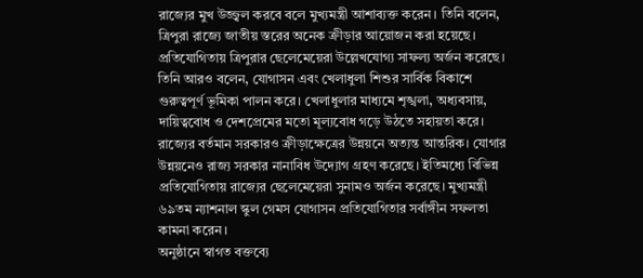রাজ্যের মুখ উজ্জ্বল করবে বলে মুখ্যমন্ত্রী আশাব্যক্ত করেন। তিনি বলেন, ত্রিপুরা রাজ্যে জাতীয় স্তরের অনেক ক্রীড়ার আয়োজন করা হয়েছে। প্রতিযোগিতায় ত্রিপুরার ছেলেমেয়েরা উল্লেখযোগ্য সাফল্য অর্জন করেছে।
তিনি আরও বলেন, যোগাসন এবং খেলাধুলা শিশুর সার্বিক বিকাশে গুরুত্বপূর্ণ ভূমিকা পালন করে। খেলাধুলার মাধ্যমে শৃঙ্খলা, অধ্যবসায়, দায়িত্ববোধ ও দেশপ্রেমের মতো মূল্যবোধ গড়ে উঠতে সহায়তা করে। রাজ্যের বর্তমান সরকারও ক্রীড়াক্ষেত্রের উন্নয়নে অত্যন্ত আন্তরিক। যোগার উন্নয়নেও রাজ্য সরকার নানাবিধ উদ্যোগ গ্রহণ করেছে। ইতিমধ্যে বিভিন্ন প্রতিযোগিতায় রাজ্যের ছেলেমেয়েরা সুনামও অর্জন করেছে। মুখ্যমন্ত্রী ৬৯তম ন্যাশনাল স্কুল গেমস যোগাসন প্রতিযোগিতার সর্বাঙ্গীন সফলতা কামনা করেন।
অনুষ্ঠানে স্বাগত বক্তব্যে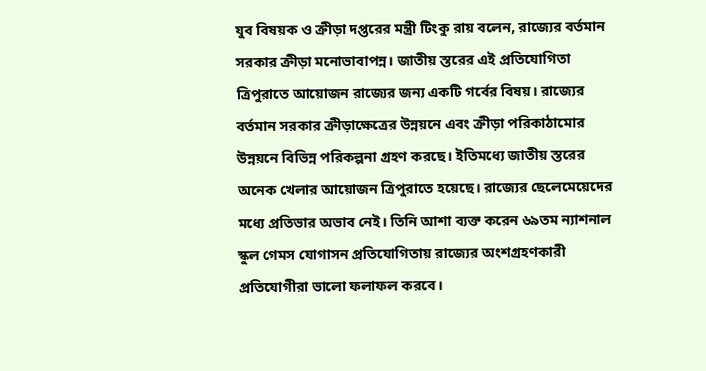যুব বিষয়ক ও ক্রীড়া দপ্তরের মন্ত্রী টিংকু রায় বলেন, রাজ্যের বর্তমান সরকার ক্রীড়া মনোভাবাপন্ন। জাতীয় স্তরের এই প্রতিযোগিতা ত্রিপুরাতে আয়োজন রাজ্যের জন্য একটি গর্বের বিষয়। রাজ্যের বর্তমান সরকার ক্রীড়াক্ষেত্রের উন্নয়নে এবং ক্রীড়া পরিকাঠামোর উন্নয়নে বিভিন্ন পরিকল্পনা গ্রহণ করছে। ইতিমধ্যে জাতীয় স্তরের অনেক খেলার আয়োজন ত্রিপুরাতে হয়েছে। রাজ্যের ছেলেমেয়েদের মধ্যে প্রতিভার অভাব নেই। তিনি আশা ব্যক্ত করেন ৬৯তম ন্যাশনাল স্কুল গেমস যোগাসন প্রতিযোগিতায় রাজ্যের অংশগ্রহণকারী প্রতিযোগীরা ভালো ফলাফল করবে।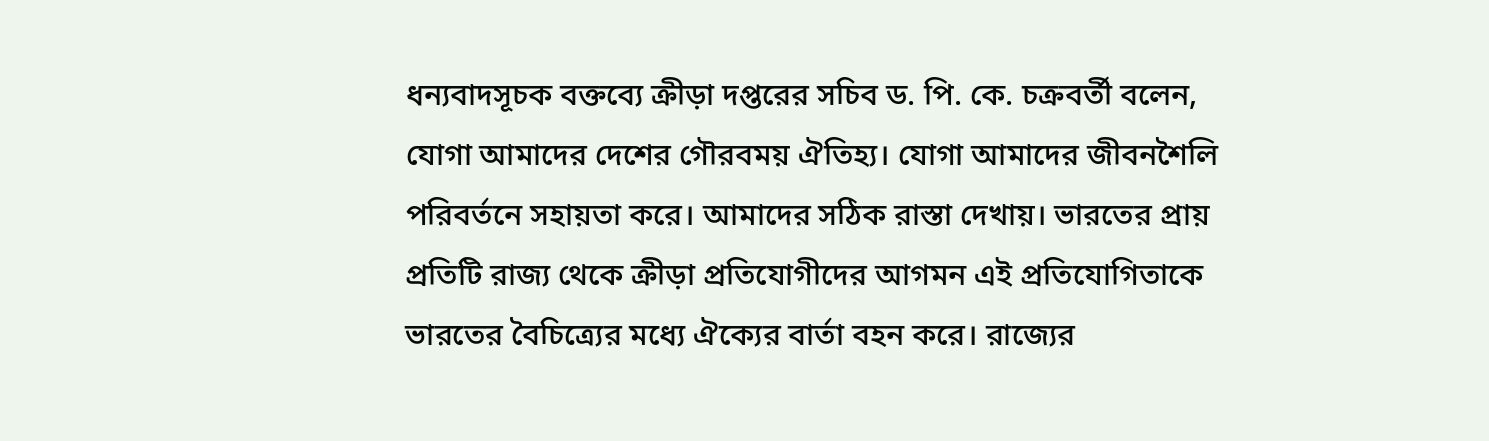ধন্যবাদসূচক বক্তব্যে ক্রীড়া দপ্তরের সচিব ড. পি. কে. চক্রবর্তী বলেন, যোগা আমাদের দেশের গৌরবময় ঐতিহ্য। যোগা আমাদের জীবনশৈলি পরিবর্তনে সহায়তা করে। আমাদের সঠিক রাস্তা দেখায়। ভারতের প্রায় প্রতিটি রাজ্য থেকে ক্রীড়া প্রতিযোগীদের আগমন এই প্রতিযোগিতাকে ভারতের বৈচিত্র্যের মধ্যে ঐক্যের বার্তা বহন করে। রাজ্যের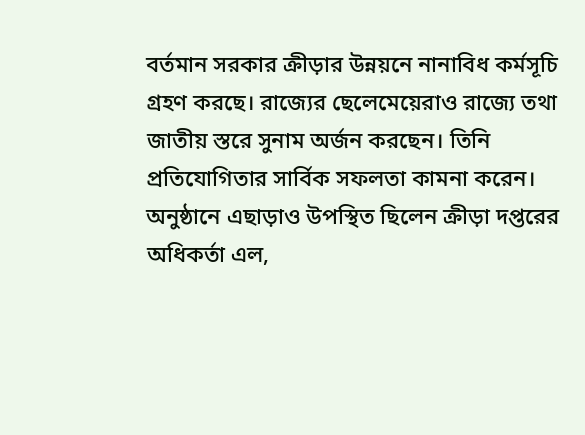বর্তমান সরকার ক্রীড়ার উন্নয়নে নানাবিধ কর্মসূচি গ্রহণ করছে। রাজ্যের ছেলেমেয়েরাও রাজ্যে তথা জাতীয় স্তরে সুনাম অর্জন করছেন। তিনি প্রতিযোগিতার সার্বিক সফলতা কামনা করেন।
অনুষ্ঠানে এছাড়াও উপস্থিত ছিলেন ক্রীড়া দপ্তরের অধিকর্তা এল,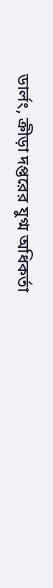ডার্লং, ক্রীড়া দপ্তরের যুগ্ম অধিকর্তা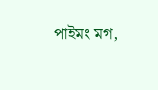পাইমং মগ,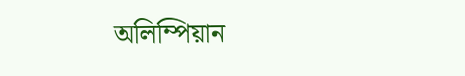অলিম্পিয়ান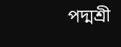পদ্মশ্রী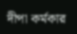দীপা কর্মকার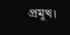প্রমুখ।